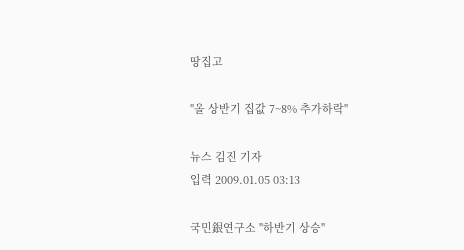땅집고

"올 상반기 집값 7~8% 추가하락"

뉴스 김진 기자
입력 2009.01.05 03:13

국민銀연구소 "하반기 상승"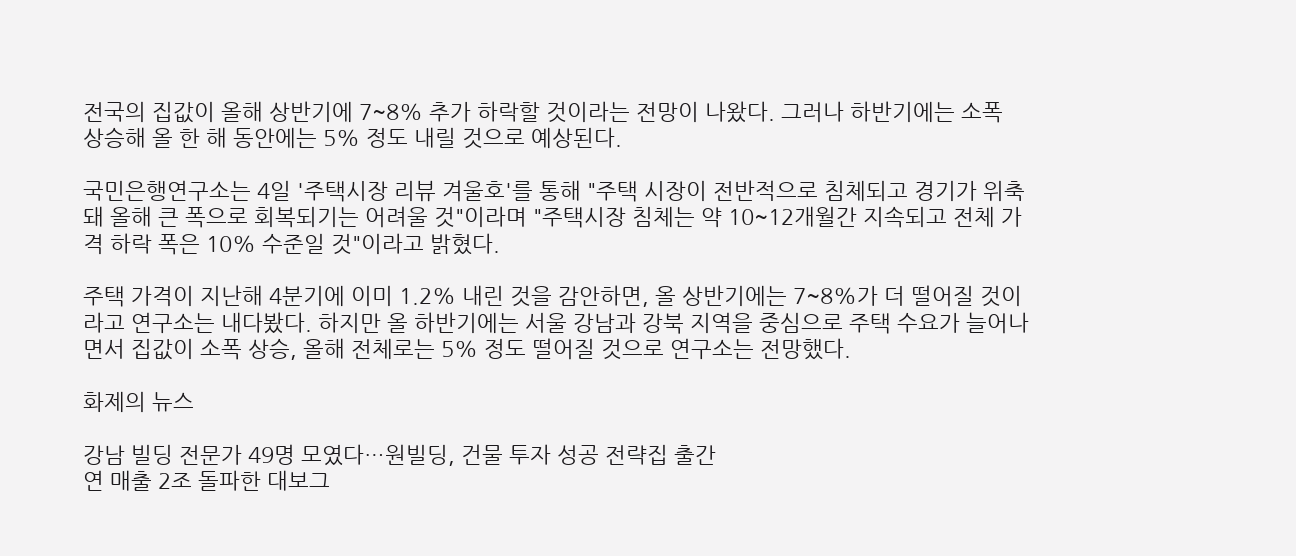전국의 집값이 올해 상반기에 7~8% 추가 하락할 것이라는 전망이 나왔다. 그러나 하반기에는 소폭 상승해 올 한 해 동안에는 5% 정도 내릴 것으로 예상된다.

국민은행연구소는 4일 '주택시장 리뷰 겨울호'를 통해 "주택 시장이 전반적으로 침체되고 경기가 위축돼 올해 큰 폭으로 회복되기는 어려울 것"이라며 "주택시장 침체는 약 10~12개월간 지속되고 전체 가격 하락 폭은 10% 수준일 것"이라고 밝혔다.

주택 가격이 지난해 4분기에 이미 1.2% 내린 것을 감안하면, 올 상반기에는 7~8%가 더 떨어질 것이라고 연구소는 내다봤다. 하지만 올 하반기에는 서울 강남과 강북 지역을 중심으로 주택 수요가 늘어나면서 집값이 소폭 상승, 올해 전체로는 5% 정도 떨어질 것으로 연구소는 전망했다.

화제의 뉴스

강남 빌딩 전문가 49명 모였다…원빌딩, 건물 투자 성공 전략집 출간
연 매출 2조 돌파한 대보그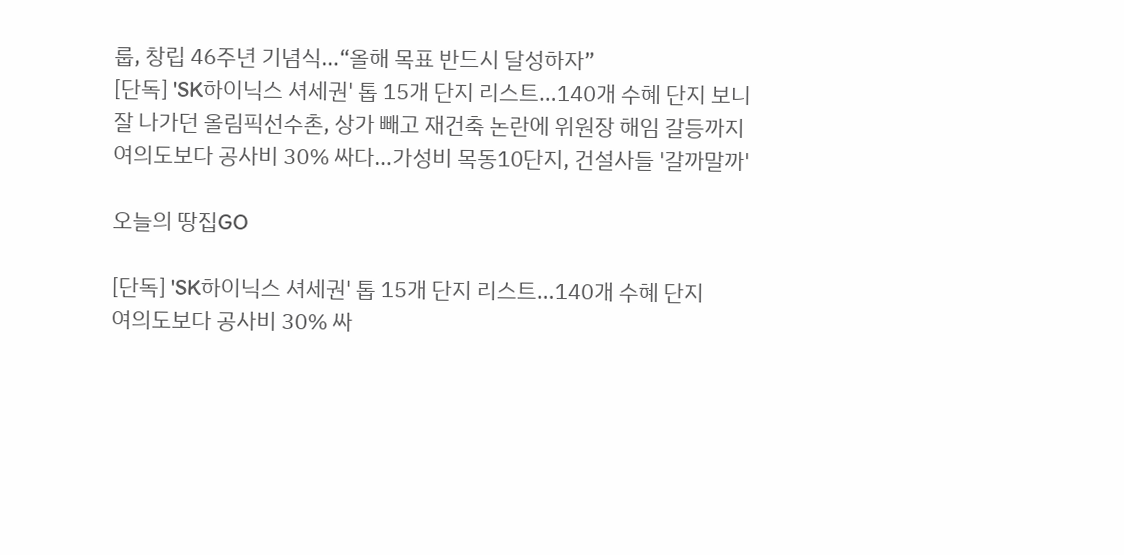룹, 창립 46주년 기념식…“올해 목표 반드시 달성하자”
[단독] 'SK하이닉스 셔세권' 톱 15개 단지 리스트…140개 수혜 단지 보니
잘 나가던 올림픽선수촌, 상가 빼고 재건축 논란에 위원장 해임 갈등까지
여의도보다 공사비 30% 싸다…가성비 목동10단지, 건설사들 '갈까말까'

오늘의 땅집GO

[단독] 'SK하이닉스 셔세권' 톱 15개 단지 리스트…140개 수혜 단지
여의도보다 공사비 30% 싸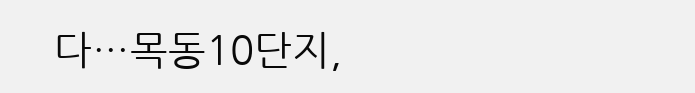다…목동10단지,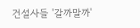건설사들 '갈까말까'